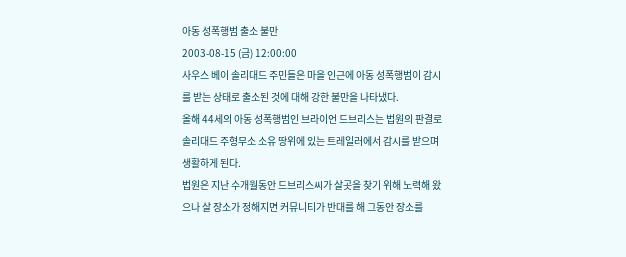아동 성폭행범 출소 불만
2003-08-15 (금) 12:00:00
사우스 베이 솔리대드 주민들은 마을 인근에 아동 성폭행범이 감시를 받는 상태로 출소된 것에 대해 강한 불만을 나타냈다.
올해 44세의 아동 성폭행범인 브라이언 드브리스는 법원의 판결로 솔리대드 주형무소 소유 땅위에 있는 트레일러에서 감시를 받으며 생활하게 된다.
법원은 지난 수개월동안 드브리스씨가 살곳을 찾기 위해 노력해 왔으나 살 장소가 정해지면 커뮤니티가 반대를 해 그동안 장소를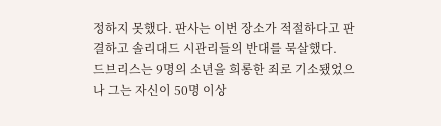정하지 못했다. 판사는 이번 장소가 적절하다고 판결하고 솔리대드 시관리들의 반대를 묵살했다.
드브리스는 9명의 소년을 희롱한 죄로 기소됐었으나 그는 자신이 50명 이상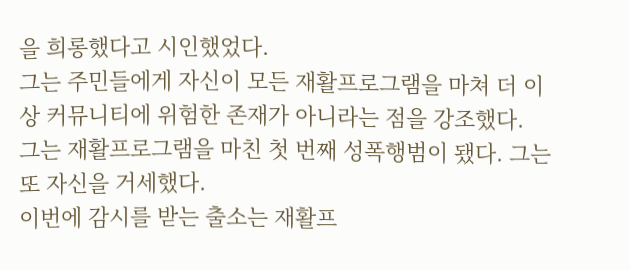을 희롱했다고 시인했었다.
그는 주민들에게 자신이 모든 재활프로그램을 마쳐 더 이상 커뮤니티에 위험한 존재가 아니라는 점을 강조했다.
그는 재활프로그램을 마친 첫 번째 성폭행범이 됐다. 그는 또 자신을 거세했다.
이번에 감시를 받는 출소는 재활프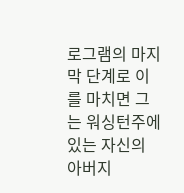로그램의 마지막 단계로 이를 마치면 그는 워싱턴주에 있는 자신의 아버지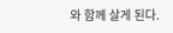와 함께 살게 된다.